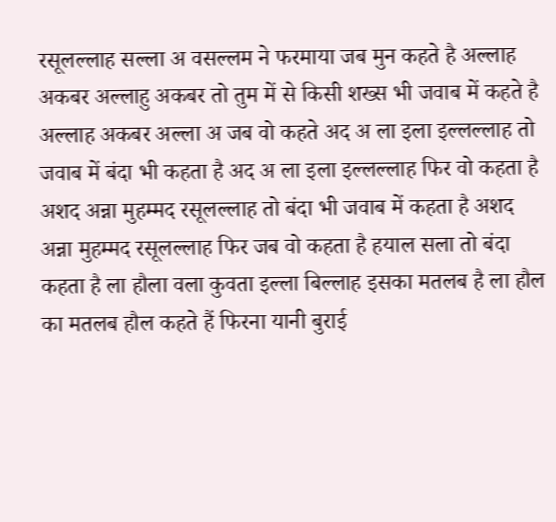रसूलल्लाह सल्ला अ वसल्लम ने फरमाया जब मुन कहते है अल्लाह अकबर अल्लाहु अकबर तो तुम में से किसी शख्स भी जवाब में कहते है अल्लाह अकबर अल्ला अ जब वो कहते अद अ ला इला इल्लल्लाह तो जवाब में बंदा भी कहता है अद अ ला इला इल्लल्लाह फिर वो कहता है
अशद अन्ना मुहम्मद रसूलल्लाह तो बंदा भी जवाब में कहता है अशद अन्ना मुहम्मद रसूलल्लाह फिर जब वो कहता है हयाल सला तो बंदा कहता है ला हौला वला कुवता इल्ला बिल्लाह इसका मतलब है ला हौल का मतलब हौल कहते हैं फिरना यानी बुराई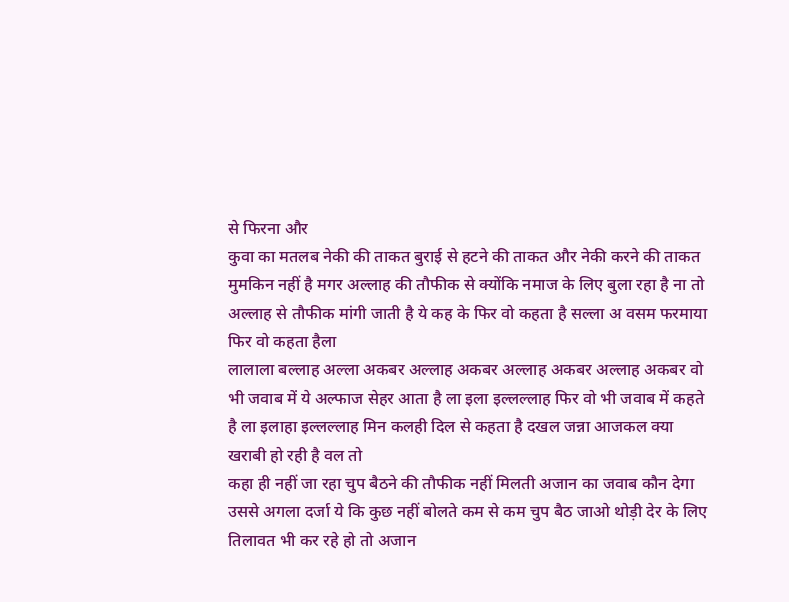से फिरना और
कुवा का मतलब नेकी की ताकत बुराई से हटने की ताकत और नेकी करने की ताकत मुमकिन नहीं है मगर अल्लाह की तौफीक से क्योंकि नमाज के लिए बुला रहा है ना तो अल्लाह से तौफीक मांगी जाती है ये कह के फिर वो कहता है सल्ला अ वसम फरमाया फिर वो कहता हैला
लालाला बल्लाह अल्ला अकबर अल्लाह अकबर अल्लाह अकबर अल्लाह अकबर वो भी जवाब में ये अल्फाज सेहर आता है ला इला इल्लल्लाह फिर वो भी जवाब में कहते है ला इलाहा इल्लल्लाह मिन कलही दिल से कहता है दखल जन्ना आजकल क्या खराबी हो रही है वल तो
कहा ही नहीं जा रहा चुप बैठने की तौफीक नहीं मिलती अजान का जवाब कौन देगा उससे अगला दर्जा ये कि कुछ नहीं बोलते कम से कम चुप बैठ जाओ थोड़ी देर के लिए तिलावत भी कर रहे हो तो अजान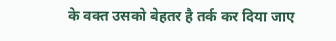के वक्त उसको बेहतर है तर्क कर दिया जाए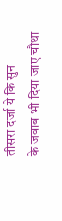तीसरा दर्जा ये कि सुन
के जवाब भी दिया जाए चौथा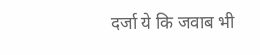दर्जा ये कि जवाब भी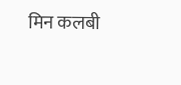मिन कलबी